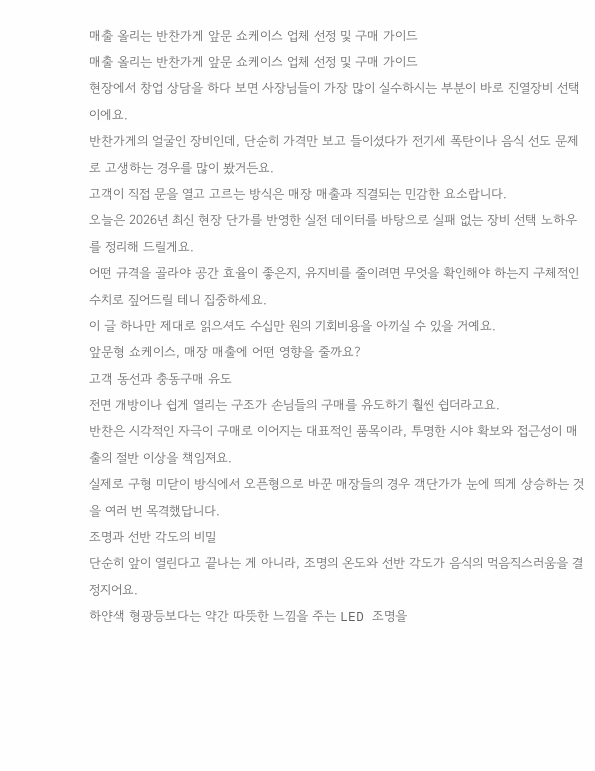매출 올리는 반찬가게 앞문 쇼케이스 업체 선정 및 구매 가이드
매출 올리는 반찬가게 앞문 쇼케이스 업체 선정 및 구매 가이드
현장에서 창업 상담을 하다 보면 사장님들이 가장 많이 실수하시는 부분이 바로 진열장비 선택이에요.
반찬가게의 얼굴인 장비인데, 단순히 가격만 보고 들이셨다가 전기세 폭탄이나 음식 선도 문제로 고생하는 경우를 많이 봤거든요.
고객이 직접 문을 열고 고르는 방식은 매장 매출과 직결되는 민감한 요소랍니다.
오늘은 2026년 최신 현장 단가를 반영한 실전 데이터를 바탕으로 실패 없는 장비 선택 노하우를 정리해 드릴게요.
어떤 규격을 골라야 공간 효율이 좋은지, 유지비를 줄이려면 무엇을 확인해야 하는지 구체적인 수치로 짚어드릴 테니 집중하세요.
이 글 하나만 제대로 읽으셔도 수십만 원의 기회비용을 아끼실 수 있을 거예요.
앞문형 쇼케이스, 매장 매출에 어떤 영향을 줄까요?
고객 동선과 충동구매 유도
전면 개방이나 쉽게 열리는 구조가 손님들의 구매를 유도하기 훨씬 쉽더라고요.
반찬은 시각적인 자극이 구매로 이어지는 대표적인 품목이라, 투명한 시야 확보와 접근성이 매출의 절반 이상을 책임져요.
실제로 구형 미닫이 방식에서 오픈형으로 바꾼 매장들의 경우 객단가가 눈에 띄게 상승하는 것을 여러 번 목격했답니다.
조명과 선반 각도의 비밀
단순히 앞이 열린다고 끝나는 게 아니라, 조명의 온도와 선반 각도가 음식의 먹음직스러움을 결정지어요.
하얀색 형광등보다는 약간 따뜻한 느낌을 주는 LED 조명을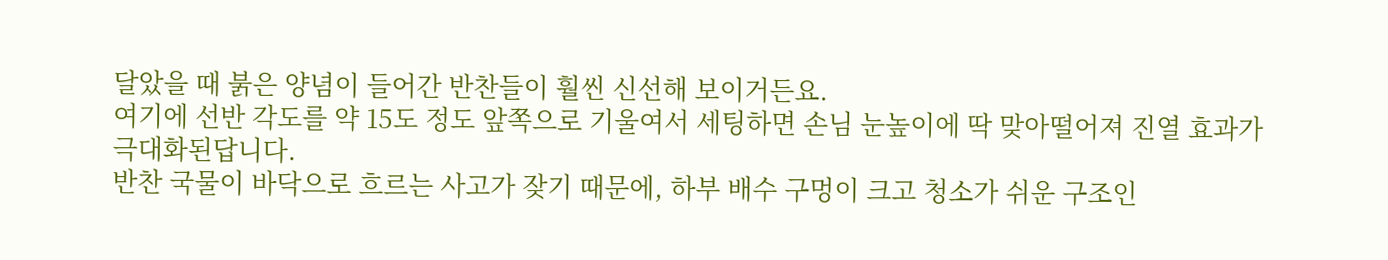달았을 때 붉은 양념이 들어간 반찬들이 훨씬 신선해 보이거든요.
여기에 선반 각도를 약 15도 정도 앞쪽으로 기울여서 세팅하면 손님 눈높이에 딱 맞아떨어져 진열 효과가 극대화된답니다.
반찬 국물이 바닥으로 흐르는 사고가 잦기 때문에, 하부 배수 구멍이 크고 청소가 쉬운 구조인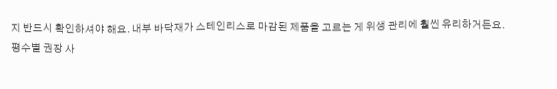지 반드시 확인하셔야 해요. 내부 바닥재가 스테인리스로 마감된 제품을 고르는 게 위생 관리에 훨씬 유리하거든요.
평수별 권장 사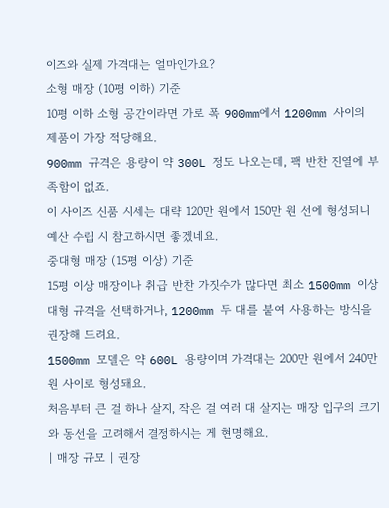이즈와 실제 가격대는 얼마인가요?
소형 매장 (10평 이하) 기준
10평 이하 소형 공간이라면 가로 폭 900mm에서 1200mm 사이의 제품이 가장 적당해요.
900mm 규격은 용량이 약 300L 정도 나오는데, 팩 반찬 진열에 부족함이 없죠.
이 사이즈 신품 시세는 대략 120만 원에서 150만 원 선에 형성되니 예산 수립 시 참고하시면 좋겠네요.
중대형 매장 (15평 이상) 기준
15평 이상 매장이나 취급 반찬 가짓수가 많다면 최소 1500mm 이상 대형 규격을 선택하거나, 1200mm 두 대를 붙여 사용하는 방식을 권장해 드려요.
1500mm 모델은 약 600L 용량이며 가격대는 200만 원에서 240만 원 사이로 형성돼요.
처음부터 큰 걸 하나 살지, 작은 걸 여러 대 살지는 매장 입구의 크기와 동선을 고려해서 결정하시는 게 현명해요.
| 매장 규모 | 권장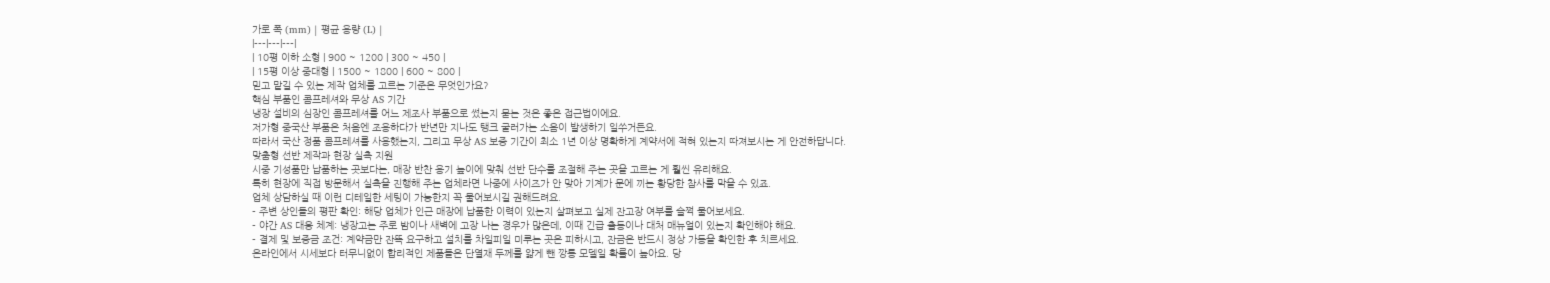가로 폭 (mm) | 평균 용량 (L) |
|---|---|---|
| 10평 이하 소형 | 900 ~ 1200 | 300 ~ 450 |
| 15평 이상 중대형 | 1500 ~ 1800 | 600 ~ 800 |
믿고 맡길 수 있는 제작 업체를 고르는 기준은 무엇인가요?
핵심 부품인 콤프레셔와 무상 AS 기간
냉장 설비의 심장인 콤프레셔를 어느 제조사 부품으로 썼는지 묻는 것은 좋은 접근법이에요.
저가형 중국산 부품은 처음엔 조용하다가 반년만 지나도 탱크 굴러가는 소음이 발생하기 일쑤거든요.
따라서 국산 정품 콤프레셔를 사용했는지, 그리고 무상 AS 보증 기간이 최소 1년 이상 명확하게 계약서에 적혀 있는지 따져보시는 게 안전하답니다.
맞춤형 선반 제작과 현장 실측 지원
시중 기성품만 납품하는 곳보다는, 매장 반찬 용기 높이에 맞춰 선반 단수를 조절해 주는 곳을 고르는 게 훨씬 유리해요.
특히 현장에 직접 방문해서 실측을 진행해 주는 업체라면 나중에 사이즈가 안 맞아 기계가 문에 끼는 황당한 참사를 막을 수 있죠.
업체 상담하실 때 이런 디테일한 세팅이 가능한지 꼭 물어보시길 권해드려요.
- 주변 상인들의 평판 확인: 해당 업체가 인근 매장에 납품한 이력이 있는지 살펴보고 실제 잔고장 여부를 슬쩍 물어보세요.
- 야간 AS 대응 체계: 냉장고는 주로 밤이나 새벽에 고장 나는 경우가 많은데, 이때 긴급 출동이나 대처 매뉴얼이 있는지 확인해야 해요.
- 결제 및 보증금 조건: 계약금만 잔뜩 요구하고 설치를 차일피일 미루는 곳은 피하시고, 잔금은 반드시 정상 가동을 확인한 후 치르세요.
온라인에서 시세보다 터무니없이 합리적인 제품들은 단열재 두께를 얇게 뺀 깡통 모델일 확률이 높아요. 당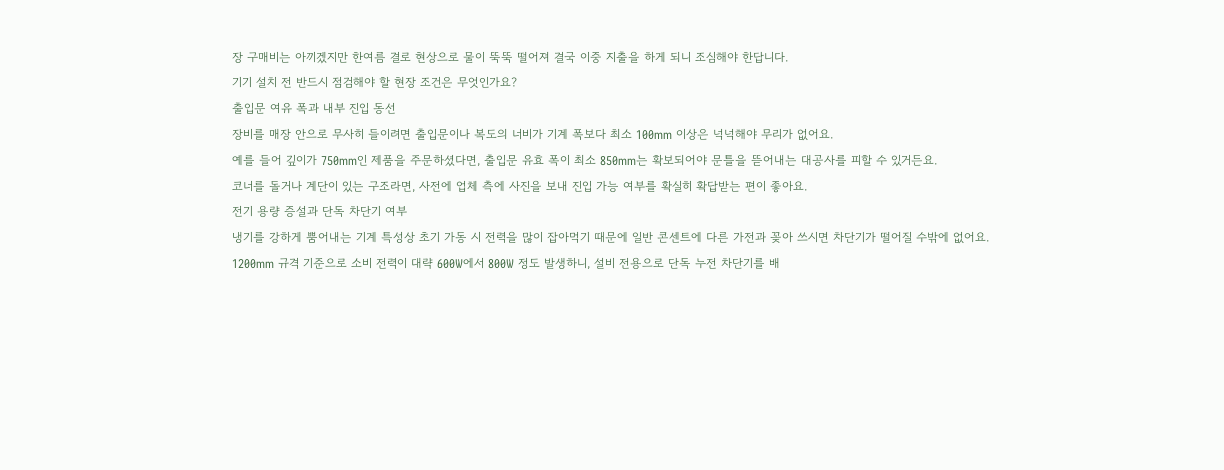장 구매비는 아끼겠지만 한여름 결로 현상으로 물이 뚝뚝 떨어져 결국 이중 지출을 하게 되니 조심해야 한답니다.
기기 설치 전 반드시 점검해야 할 현장 조건은 무엇인가요?
출입문 여유 폭과 내부 진입 동선
장비를 매장 안으로 무사히 들이려면 출입문이나 복도의 너비가 기계 폭보다 최소 100mm 이상은 넉넉해야 무리가 없어요.
예를 들어 깊이가 750mm인 제품을 주문하셨다면, 출입문 유효 폭이 최소 850mm는 확보되어야 문틀을 뜯어내는 대공사를 피할 수 있거든요.
코너를 돌거나 계단이 있는 구조라면, 사전에 업체 측에 사진을 보내 진입 가능 여부를 확실히 확답받는 편이 좋아요.
전기 용량 증설과 단독 차단기 여부
냉기를 강하게 뿜어내는 기계 특성상 초기 가동 시 전력을 많이 잡아먹기 때문에 일반 콘센트에 다른 가전과 꽂아 쓰시면 차단기가 떨어질 수밖에 없어요.
1200mm 규격 기준으로 소비 전력이 대략 600W에서 800W 정도 발생하니, 설비 전용으로 단독 누전 차단기를 배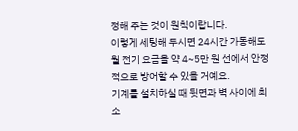정해 주는 것이 원칙이랍니다.
이렇게 세팅해 두시면 24시간 가동해도 월 전기 요금을 약 4~5만 원 선에서 안정적으로 방어할 수 있을 거예요.
기계를 설치하실 때 뒷면과 벽 사이에 최소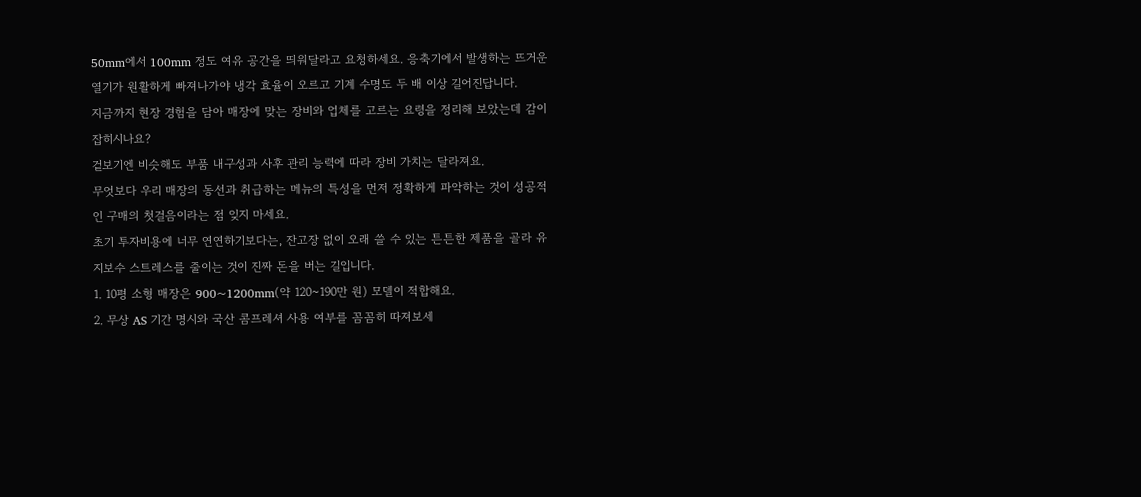50mm에서 100mm 정도 여유 공간을 띄워달라고 요청하세요. 응축기에서 발생하는 뜨거운 열기가 원활하게 빠져나가야 냉각 효율이 오르고 기계 수명도 두 배 이상 길어진답니다.
지금까지 현장 경험을 담아 매장에 맞는 장비와 업체를 고르는 요령을 정리해 보았는데 감이 잡히시나요?
겉보기엔 비슷해도 부품 내구성과 사후 관리 능력에 따라 장비 가치는 달라져요.
무엇보다 우리 매장의 동선과 취급하는 메뉴의 특성을 먼저 정확하게 파악하는 것이 성공적인 구매의 첫걸음이라는 점 잊지 마세요.
초기 투자비용에 너무 연연하기보다는, 잔고장 없이 오래 쓸 수 있는 튼튼한 제품을 골라 유지보수 스트레스를 줄이는 것이 진짜 돈을 버는 길입니다.
1. 10평 소형 매장은 900~1200mm(약 120~190만 원) 모델이 적합해요.
2. 무상 AS 기간 명시와 국산 콤프레셔 사용 여부를 꼼꼼히 따져보세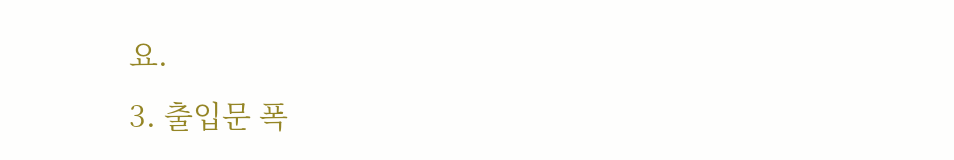요.
3. 출입문 폭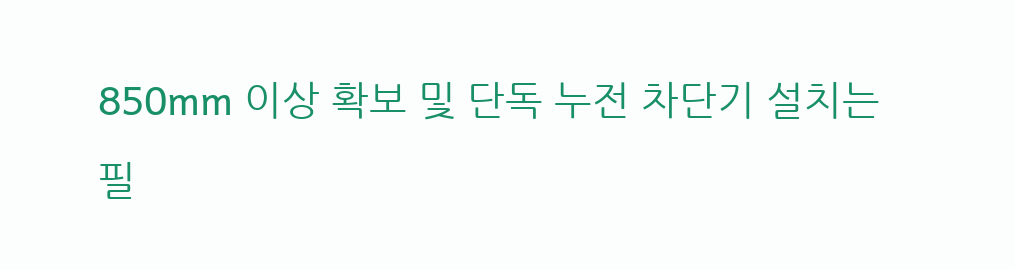850mm 이상 확보 및 단독 누전 차단기 설치는 필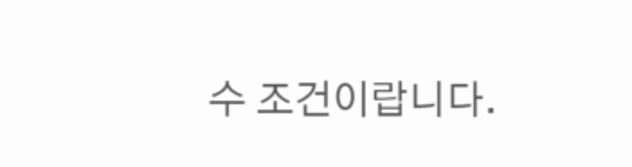수 조건이랍니다.